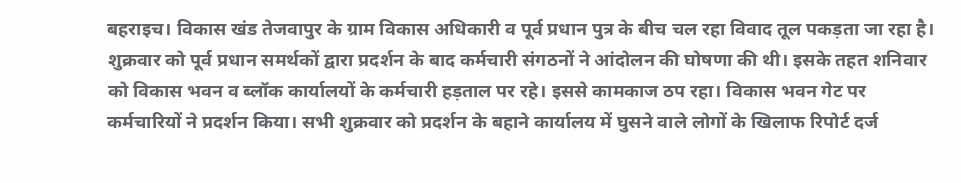बहराइच। विकास खंड तेजवापुर के ग्राम विकास अधिकारी व पूर्व प्रधान पुत्र के बीच चल रहा विवाद तूल पकड़ता जा रहा है। शुक्रवार को पूर्व प्रधान समर्थकों द्वारा प्रदर्शन के बाद कर्मचारी संगठनों ने आंदोलन की घोषणा की थी। इसके तहत शनिवार को विकास भवन व ब्लॉक कार्यालयों के कर्मचारी हड़ताल पर रहे। इससे कामकाज ठप रहा। विकास भवन गेट पर कर्मचारियों ने प्रदर्शन किया। सभी शुक्रवार को प्रदर्शन के बहाने कार्यालय में घुसने वाले लोगों के खिलाफ रिपोर्ट दर्ज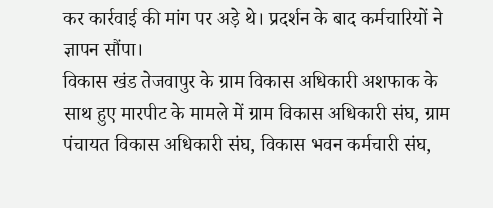कर कार्रवाई की मांग पर अड़े थे। प्रदर्शन के बाद कर्मचारियों ने ज्ञापन सौंपा।
विकास खंड तेजवापुर के ग्राम विकास अधिकारी अशफाक के साथ हुए मारपीट के मामले में ग्राम विकास अधिकारी संघ, ग्राम पंचायत विकास अधिकारी संघ, विकास भवन कर्मचारी संघ,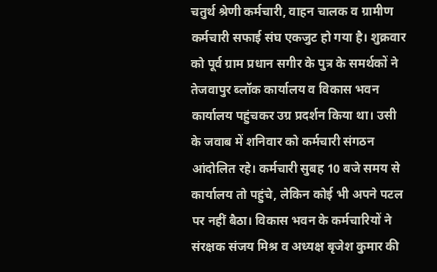चतुर्थ श्रेणी कर्मचारी, वाहन चालक व ग्रामीण कर्मचारी सफाई संघ एकजुट हो गया है। शुक्रवार को पूर्व ग्राम प्रधान सगीर के पुत्र के समर्थकों ने तेजवापुर ब्लॉक कार्यालय व विकास भवन कार्यालय पहुंचकर उग्र प्रदर्शन किया था। उसी के जवाब में शनिवार को कर्मचारी संगठन आंदोलित रहे। कर्मचारी सुबह 10 बजे समय से कार्यालय तो पहुंचे, लेकिन कोई भी अपने पटल पर नहीं बैठा। विकास भवन के कर्मचारियों ने संरक्षक संजय मिश्र व अध्यक्ष बृजेश कुमार की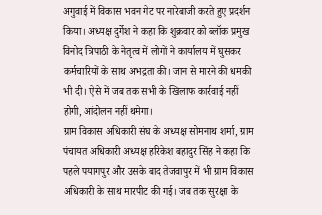अगुवाई में विकास भवन गेट पर नारेबाजी करते हुए प्रदर्शन किया। अध्यक्ष दुर्गेश ने कहा कि शुक्रवार को ब्लॉक प्रमुख विनोद त्रिपाठी के नेतृत्व में लोगों ने कार्यालय में घुसकर कर्मचारियों के साथ अभद्रता की। जान से मारने की धमकी भी दी। ऐसे में जब तक सभी के खिलाफ कार्रवाई नहीं होगी, आंदोलन नहीं थमेगा।
ग्राम विकास अधिकारी संघ के अध्यक्ष सोमनाथ शर्मा, ग्राम पंचायत अधिकारी अध्यक्ष हरिकेश बहादुर सिंह ने कहा कि पहले पयागपुर और उसके बाद तेजवापुर में भी ग्राम विकास अधिकारी के साथ मारपीट की गई। जब तक सुरक्षा के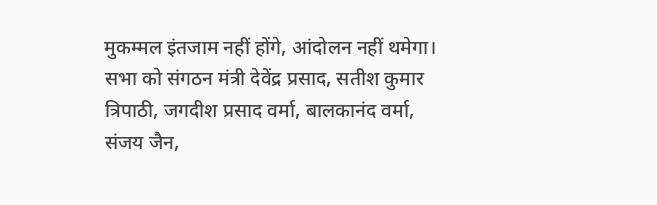मुकम्मल इंतजाम नहीं होंगे, आंदोलन नहीं थमेगा। सभा को संगठन मंत्री देवेंद्र प्रसाद, सतीश कुमार त्रिपाठी, जगदीश प्रसाद वर्मा, बालकानंद वर्मा, संजय जैन,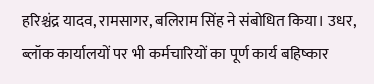हरिश्चंद्र यादव, रामसागर, बलिराम सिंह ने संबोधित किया। उधर, ब्लॉक कार्यालयों पर भी कर्मचारियों का पूर्ण कार्य बहिष्कार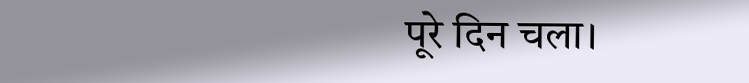पूरे दिन चला।